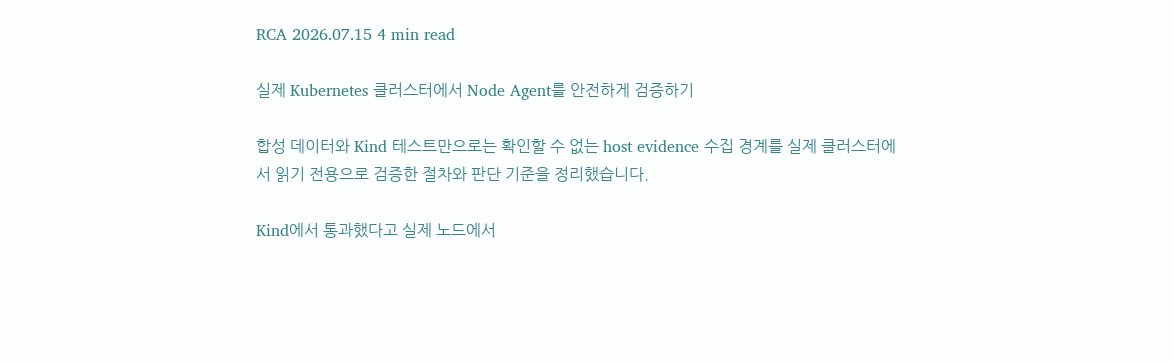RCA 2026.07.15 4 min read

실제 Kubernetes 클러스터에서 Node Agent를 안전하게 검증하기

합성 데이터와 Kind 테스트만으로는 확인할 수 없는 host evidence 수집 경계를 실제 클러스터에서 읽기 전용으로 검증한 절차와 판단 기준을 정리했습니다.

Kind에서 통과했다고 실제 노드에서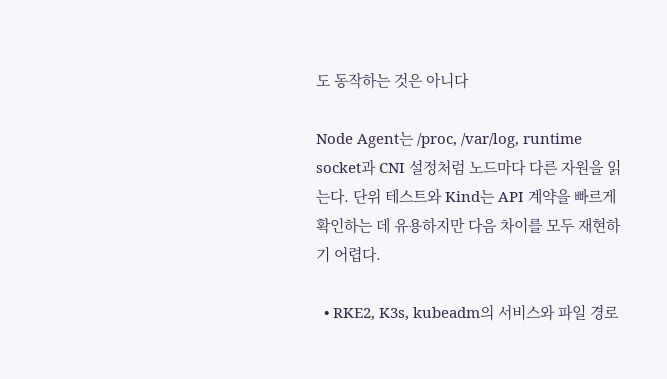도 동작하는 것은 아니다

Node Agent는 /proc, /var/log, runtime socket과 CNI 설정처럼 노드마다 다른 자원을 읽는다. 단위 테스트와 Kind는 API 계약을 빠르게 확인하는 데 유용하지만 다음 차이를 모두 재현하기 어렵다.

  • RKE2, K3s, kubeadm의 서비스와 파일 경로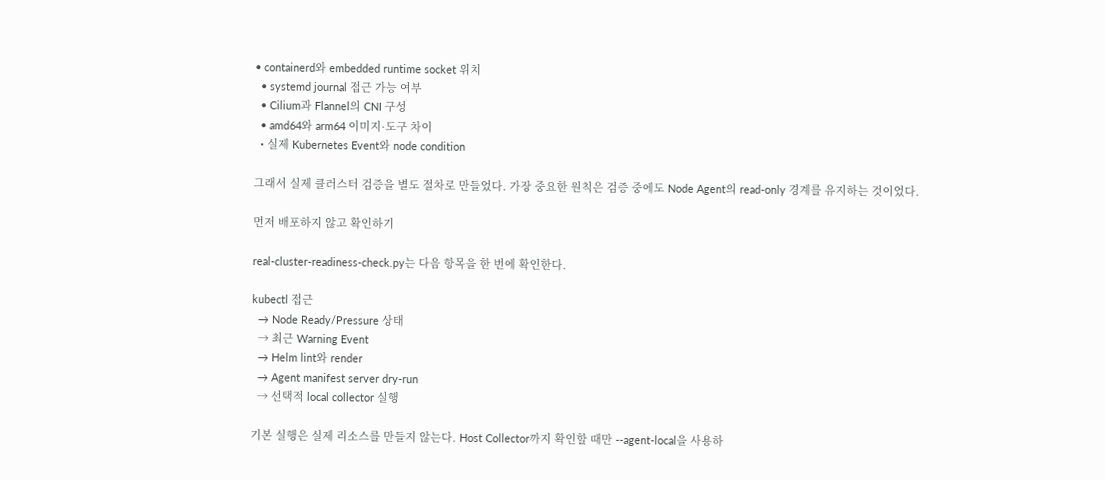• containerd와 embedded runtime socket 위치
  • systemd journal 접근 가능 여부
  • Cilium과 Flannel의 CNI 구성
  • amd64와 arm64 이미지·도구 차이
  • 실제 Kubernetes Event와 node condition

그래서 실제 클러스터 검증을 별도 절차로 만들었다. 가장 중요한 원칙은 검증 중에도 Node Agent의 read-only 경계를 유지하는 것이었다.

먼저 배포하지 않고 확인하기

real-cluster-readiness-check.py는 다음 항목을 한 번에 확인한다.

kubectl 접근
  → Node Ready/Pressure 상태
  → 최근 Warning Event
  → Helm lint와 render
  → Agent manifest server dry-run
  → 선택적 local collector 실행

기본 실행은 실제 리소스를 만들지 않는다. Host Collector까지 확인할 때만 --agent-local을 사용하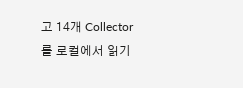고 14개 Collector를 로컬에서 읽기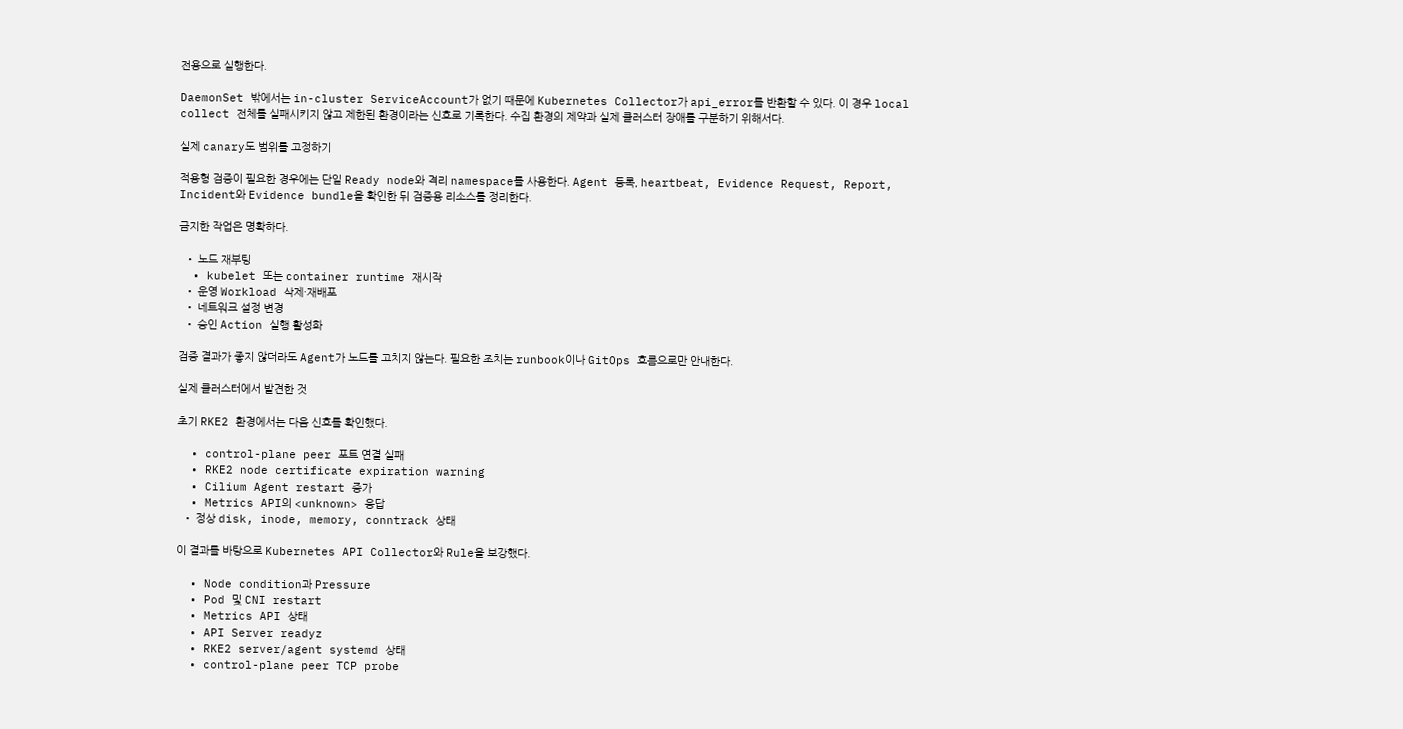전용으로 실행한다.

DaemonSet 밖에서는 in-cluster ServiceAccount가 없기 때문에 Kubernetes Collector가 api_error를 반환할 수 있다. 이 경우 local collect 전체를 실패시키지 않고 제한된 환경이라는 신호로 기록한다. 수집 환경의 제약과 실제 클러스터 장애를 구분하기 위해서다.

실제 canary도 범위를 고정하기

적용형 검증이 필요한 경우에는 단일 Ready node와 격리 namespace를 사용한다. Agent 등록, heartbeat, Evidence Request, Report, Incident와 Evidence bundle을 확인한 뒤 검증용 리소스를 정리한다.

금지한 작업은 명확하다.

  • 노드 재부팅
  • kubelet 또는 container runtime 재시작
  • 운영 Workload 삭제·재배포
  • 네트워크 설정 변경
  • 승인 Action 실행 활성화

검증 결과가 좋지 않더라도 Agent가 노드를 고치지 않는다. 필요한 조치는 runbook이나 GitOps 흐름으로만 안내한다.

실제 클러스터에서 발견한 것

초기 RKE2 환경에서는 다음 신호를 확인했다.

  • control-plane peer 포트 연결 실패
  • RKE2 node certificate expiration warning
  • Cilium Agent restart 증가
  • Metrics API의 <unknown> 응답
  • 정상 disk, inode, memory, conntrack 상태

이 결과를 바탕으로 Kubernetes API Collector와 Rule을 보강했다.

  • Node condition과 Pressure
  • Pod 및 CNI restart
  • Metrics API 상태
  • API Server readyz
  • RKE2 server/agent systemd 상태
  • control-plane peer TCP probe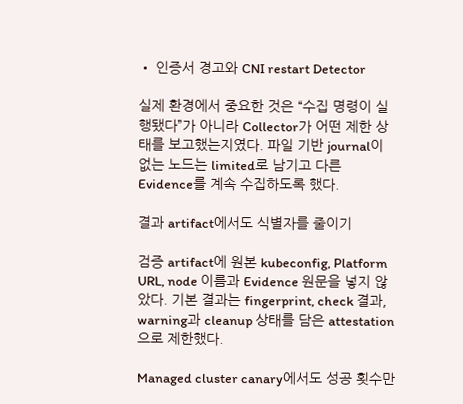• 인증서 경고와 CNI restart Detector

실제 환경에서 중요한 것은 “수집 명령이 실행됐다”가 아니라 Collector가 어떤 제한 상태를 보고했는지였다. 파일 기반 journal이 없는 노드는 limited로 남기고 다른 Evidence를 계속 수집하도록 했다.

결과 artifact에서도 식별자를 줄이기

검증 artifact에 원본 kubeconfig, Platform URL, node 이름과 Evidence 원문을 넣지 않았다. 기본 결과는 fingerprint, check 결과, warning과 cleanup 상태를 담은 attestation으로 제한했다.

Managed cluster canary에서도 성공 횟수만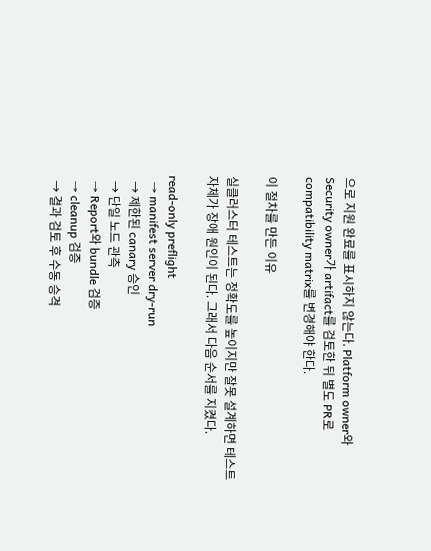으로 지원 완료를 표시하지 않는다. Platform owner와 Security owner가 artifact를 검토한 뒤 별도 PR로 compatibility matrix를 변경해야 한다.

이 절차를 만든 이유

실클러스터 테스트는 정확도를 높이지만 잘못 설계하면 테스트 자체가 장애 원인이 된다. 그래서 다음 순서를 지켰다.

read-only preflight
  → manifest server dry-run
  → 제한된 canary 승인
  → 단일 노드 관측
  → Report와 bundle 검증
  → cleanup 검증
  → 결과 검토 후 수동 승격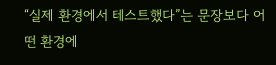“실제 환경에서 테스트했다”는 문장보다 어떤 환경에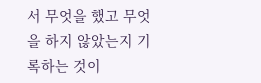서 무엇을 했고 무엇을 하지 않았는지 기록하는 것이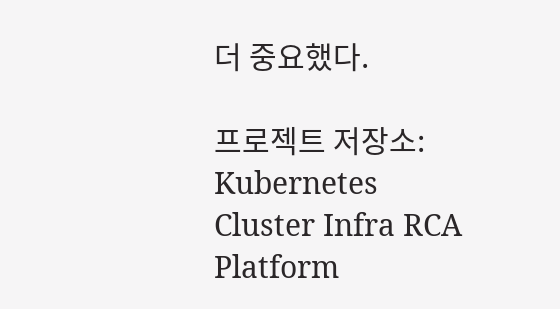더 중요했다.

프로젝트 저장소: Kubernetes Cluster Infra RCA Platform